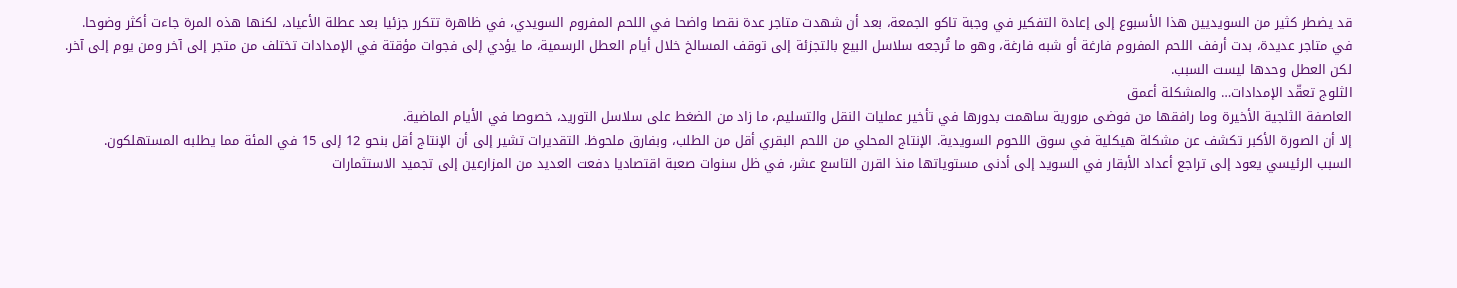قد يضطر كثير من السويديين هذا الأسبوع إلى إعادة التفكير في وجبة تاكو الجمعة، بعد أن شهدت متاجر عدة نقصا واضحا في اللحم المفروم السويدي، في ظاهرة تتكرر جزئيا بعد عطلة الأعياد، لكنها هذه المرة جاءت أكثر وضوحا.
في متاجر عديدة، بدت أرفف اللحم المفروم فارغة أو شبه فارغة، وهو ما تُرجعه سلاسل البيع بالتجزئة إلى توقف المسالخ خلال أيام العطل الرسمية، ما يؤدي إلى فجوات مؤقتة في الإمدادات تختلف من متجر إلى آخر ومن يوم إلى آخر.
لكن العطل وحدها ليست السبب.
الثلوج تعقّد الإمدادات… والمشكلة أعمق
العاصفة الثلجية الأخيرة وما رافقها من فوضى مرورية ساهمت بدورها في تأخير عمليات النقل والتسليم، ما زاد من الضغط على سلاسل التوريد، خصوصا في الأيام الماضية.
إلا أن الصورة الأكبر تكشف عن مشكلة هيكلية في سوق اللحوم السويدية. الإنتاج المحلي من اللحم البقري أقل من الطلب، وبفارق ملحوظ. التقديرات تشير إلى أن الإنتاج أقل بنحو 12 إلى 15 في المئة مما يطلبه المستهلكون.
السبب الرئيسي يعود إلى تراجع أعداد الأبقار في السويد إلى أدنى مستوياتها منذ القرن التاسع عشر، في ظل سنوات صعبة اقتصاديا دفعت العديد من المزارعين إلى تجميد الاستثمارات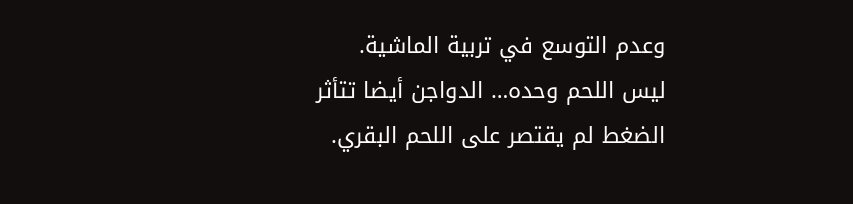وعدم التوسع في تربية الماشية.
ليس اللحم وحده… الدواجن أيضا تتأثر
الضغط لم يقتصر على اللحم البقري.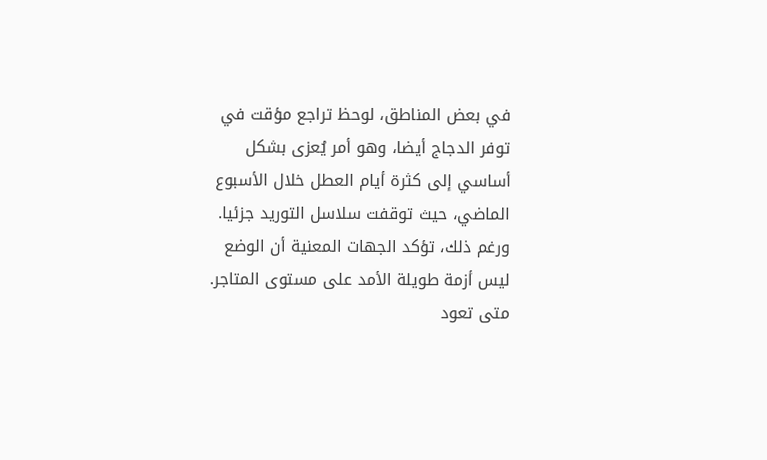في بعض المناطق، لوحظ تراجع مؤقت في توفر الدجاج أيضا، وهو أمر يُعزى بشكل أساسي إلى كثرة أيام العطل خلال الأسبوع الماضي، حيث توقفت سلاسل التوريد جزئيا.
ورغم ذلك، تؤكد الجهات المعنية أن الوضع ليس أزمة طويلة الأمد على مستوى المتاجر.
متى تعود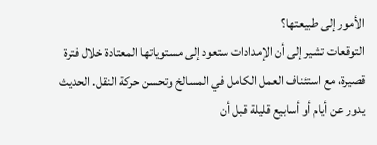الأمور إلى طبيعتها؟
التوقعات تشير إلى أن الإمدادات ستعود إلى مستوياتها المعتادة خلال فترة قصيرة، مع استئناف العمل الكامل في المسالخ وتحسن حركة النقل. الحديث يدور عن أيام أو أسابيع قليلة قبل أن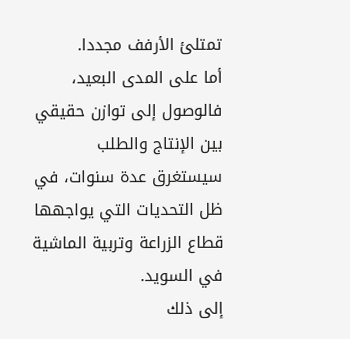تمتلئ الأرفف مجددا.
أما على المدى البعيد، فالوصول إلى توازن حقيقي بين الإنتاج والطلب سيستغرق عدة سنوات، في ظل التحديات التي يواجهها قطاع الزراعة وتربية الماشية في السويد.
إلى ذلك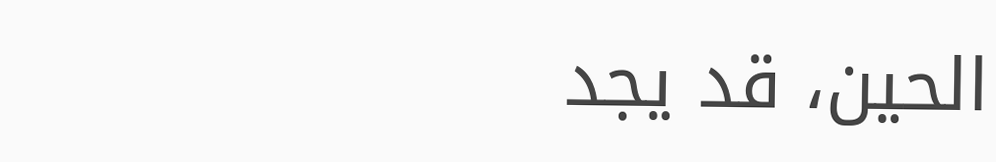الحين، قد يجد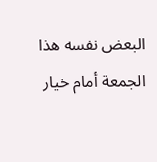البعض نفسه هذا الجمعة أمام خيار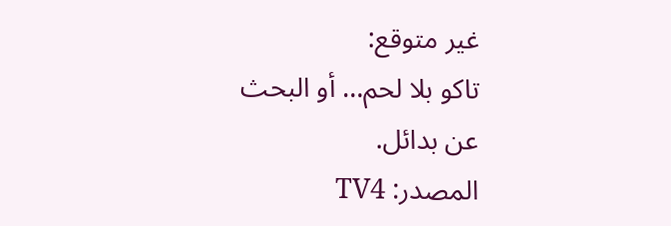غير متوقع:
تاكو بلا لحم… أو البحث عن بدائل.
المصدر: TV4